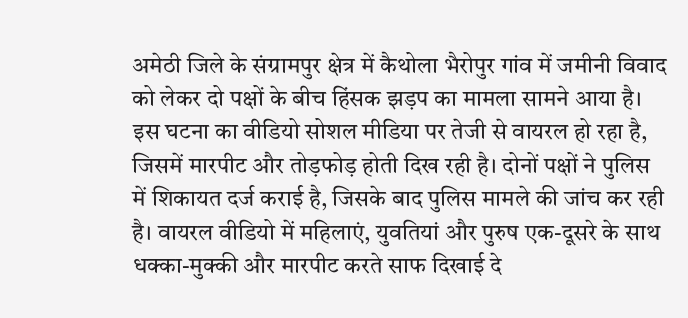अमेठी जिले के संग्रामपुर क्षेत्र में कैथोला भैरोपुर गांव में जमीनी विवाद को लेकर दो पक्षों के बीच हिंसक झड़प का मामला सामने आया है। इस घटना का वीडियो सोशल मीडिया पर तेजी से वायरल हो रहा है, जिसमें मारपीट और तोड़फोड़ होती दिख रही है। दोनों पक्षों ने पुलिस में शिकायत दर्ज कराई है, जिसके बाद पुलिस मामले की जांच कर रही है। वायरल वीडियो में महिलाएं, युवतियां और पुरुष एक-दूसरे के साथ धक्का-मुक्की और मारपीट करते साफ दिखाई दे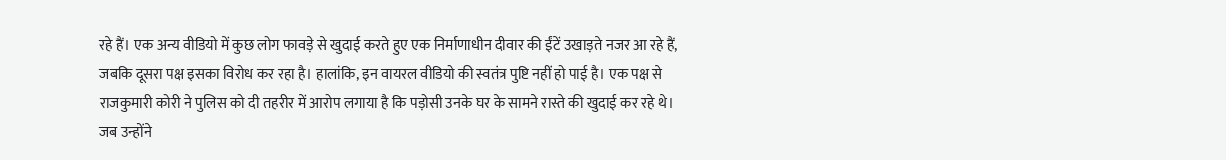रहे हैं। एक अन्य वीडियो में कुछ लोग फावड़े से खुदाई करते हुए एक निर्माणाधीन दीवार की ईंटें उखाड़ते नजर आ रहे हैं, जबकि दूसरा पक्ष इसका विरोध कर रहा है। हालांकि, इन वायरल वीडियो की स्वतंत्र पुष्टि नहीं हो पाई है। एक पक्ष से राजकुमारी कोरी ने पुलिस को दी तहरीर में आरोप लगाया है कि पड़ोसी उनके घर के सामने रास्ते की खुदाई कर रहे थे। जब उन्होंने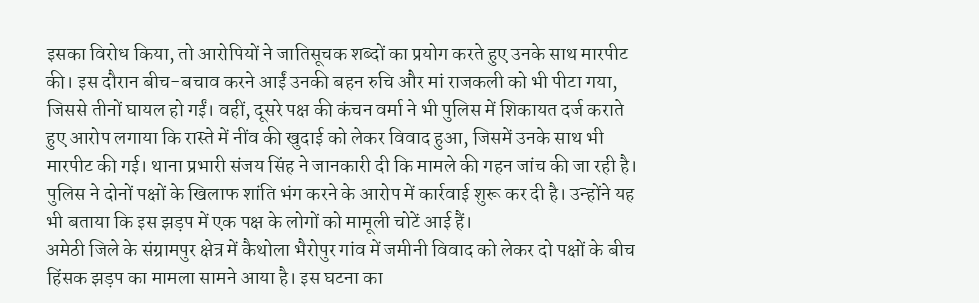इसका विरोध किया, तो आरोपियों ने जातिसूचक शब्दों का प्रयोग करते हुए उनके साथ मारपीट की। इस दौरान बीच-बचाव करने आईं उनकी बहन रुचि और मां राजकली को भी पीटा गया, जिससे तीनों घायल हो गईं। वहीं, दूसरे पक्ष की कंचन वर्मा ने भी पुलिस में शिकायत दर्ज कराते हुए आरोप लगाया कि रास्ते में नींव की खुदाई को लेकर विवाद हुआ, जिसमें उनके साथ भी मारपीट की गई। थाना प्रभारी संजय सिंह ने जानकारी दी कि मामले की गहन जांच की जा रही है। पुलिस ने दोनों पक्षों के खिलाफ शांति भंग करने के आरोप में कार्रवाई शुरू कर दी है। उन्होंने यह भी बताया कि इस झड़प में एक पक्ष के लोगों को मामूली चोटें आई हैं।
अमेठी जिले के संग्रामपुर क्षेत्र में कैथोला भैरोपुर गांव में जमीनी विवाद को लेकर दो पक्षों के बीच हिंसक झड़प का मामला सामने आया है। इस घटना का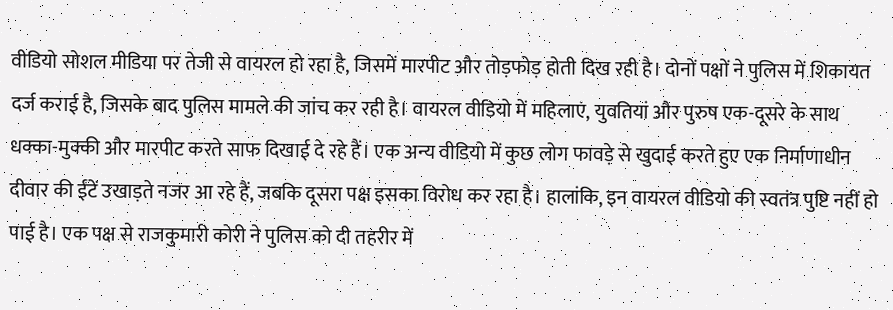वीडियो सोशल मीडिया पर तेजी से वायरल हो रहा है, जिसमें मारपीट और तोड़फोड़ होती दिख रही है। दोनों पक्षों ने पुलिस में शिकायत दर्ज कराई है, जिसके बाद पुलिस मामले की जांच कर रही है। वायरल वीडियो में महिलाएं, युवतियां और पुरुष एक-दूसरे के साथ धक्का-मुक्की और मारपीट करते साफ दिखाई दे रहे हैं। एक अन्य वीडियो में कुछ लोग फावड़े से खुदाई करते हुए एक निर्माणाधीन दीवार की ईंटें उखाड़ते नजर आ रहे हैं, जबकि दूसरा पक्ष इसका विरोध कर रहा है। हालांकि, इन वायरल वीडियो की स्वतंत्र पुष्टि नहीं हो पाई है। एक पक्ष से राजकुमारी कोरी ने पुलिस को दी तहरीर में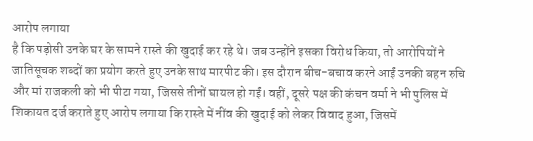आरोप लगाया
है कि पड़ोसी उनके घर के सामने रास्ते की खुदाई कर रहे थे। जब उन्होंने इसका विरोध किया, तो आरोपियों ने जातिसूचक शब्दों का प्रयोग करते हुए उनके साथ मारपीट की। इस दौरान बीच-बचाव करने आईं उनकी बहन रुचि और मां राजकली को भी पीटा गया, जिससे तीनों घायल हो गईं। वहीं, दूसरे पक्ष की कंचन वर्मा ने भी पुलिस में शिकायत दर्ज कराते हुए आरोप लगाया कि रास्ते में नींव की खुदाई को लेकर विवाद हुआ, जिसमें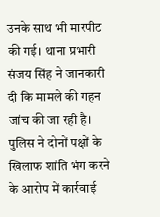उनके साथ भी मारपीट की गई। थाना प्रभारी संजय सिंह ने जानकारी दी कि मामले की गहन जांच की जा रही है। पुलिस ने दोनों पक्षों के खिलाफ शांति भंग करने के आरोप में कार्रवाई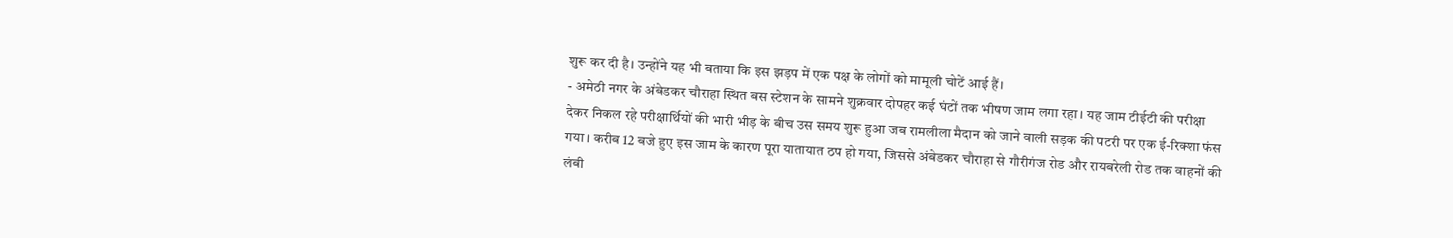शुरू कर दी है। उन्होंने यह भी बताया कि इस झड़प में एक पक्ष के लोगों को मामूली चोटें आई हैं।
- अमेठी नगर के अंबेडकर चौराहा स्थित बस स्टेशन के सामने शुक्रवार दोपहर कई घंटों तक भीषण जाम लगा रहा। यह जाम टीईटी की परीक्षा देकर निकल रहे परीक्षार्थियों की भारी भीड़ के बीच उस समय शुरू हुआ जब रामलीला मैदान को जाने वाली सड़क की पटरी पर एक ई-रिक्शा फंस गया। करीब 12 बजे हुए इस जाम के कारण पूरा यातायात ठप हो गया, जिससे अंबेडकर चौराहा से गौरीगंज रोड और रायबरेली रोड तक वाहनों की लंबी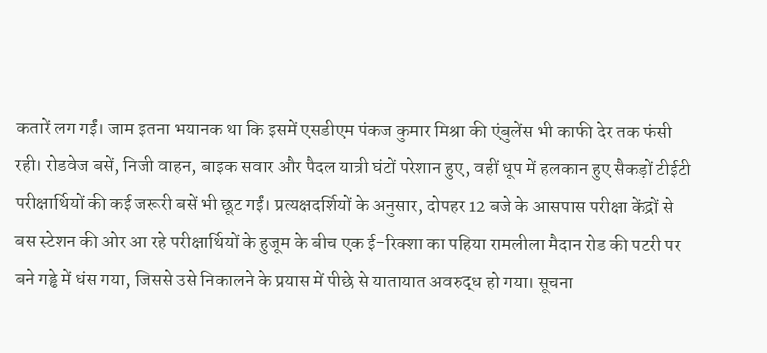कतारें लग गईं। जाम इतना भयानक था कि इसमें एसडीएम पंकज कुमार मिश्रा की एंबुलेंस भी काफी देर तक फंसी रही। रोडवेज बसें, निजी वाहन, बाइक सवार और पैदल यात्री घंटों परेशान हुए, वहीं धूप में हलकान हुए सैकड़ों टीईटी परीक्षार्थियों की कई जरूरी बसें भी छूट गईं। प्रत्यक्षदर्शियों के अनुसार, दोपहर 12 बजे के आसपास परीक्षा केंद्रों से बस स्टेशन की ओर आ रहे परीक्षार्थियों के हुजूम के बीच एक ई-रिक्शा का पहिया रामलीला मैदान रोड की पटरी पर बने गड्ढे में धंस गया, जिससे उसे निकालने के प्रयास में पीछे से यातायात अवरुद्ध हो गया। सूचना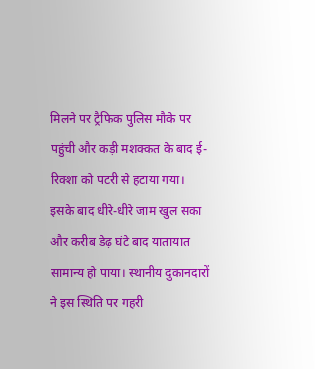मिलने पर ट्रैफिक पुलिस मौके पर पहुंची और कड़ी मशक्कत के बाद ई-रिक्शा को पटरी से हटाया गया। इसके बाद धीरे-धीरे जाम खुल सका और करीब डेढ़ घंटे बाद यातायात सामान्य हो पाया। स्थानीय दुकानदारों ने इस स्थिति पर गहरी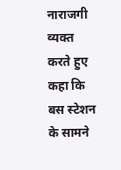नाराजगी व्यक्त करते हुए कहा कि बस स्टेशन के सामने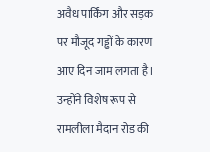अवैध पार्किंग और सड़क पर मौजूद गड्ढों के कारण आए दिन जाम लगता है। उन्होंने विशेष रूप से रामलीला मैदान रोड की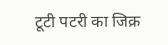टूटी पटरी का जिक्र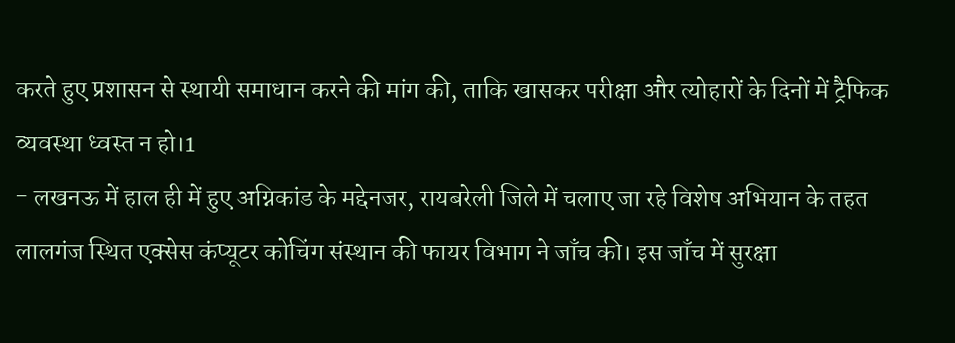करते हुए प्रशासन से स्थायी समाधान करने की मांग की, ताकि खासकर परीक्षा और त्योहारों के दिनों में ट्रैफिक व्यवस्था ध्वस्त न हो।1
- लखनऊ में हाल ही में हुए अग्निकांड के मद्देनजर, रायबरेली जिले में चलाए जा रहे विशेष अभियान के तहत लालगंज स्थित एक्सेस कंप्यूटर कोचिंग संस्थान की फायर विभाग ने जाँच की। इस जाँच में सुरक्षा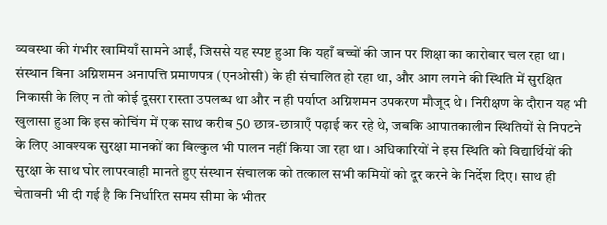व्यवस्था की गंभीर खामियाँ सामने आईं, जिससे यह स्पष्ट हुआ कि यहाँ बच्चों की जान पर शिक्षा का कारोबार चल रहा था। संस्थान बिना अग्निशमन अनापत्ति प्रमाणपत्र (एनओसी) के ही संचालित हो रहा था, और आग लगने की स्थिति में सुरक्षित निकासी के लिए न तो कोई दूसरा रास्ता उपलब्ध था और न ही पर्याप्त अग्निशमन उपकरण मौजूद थे। निरीक्षण के दौरान यह भी खुलासा हुआ कि इस कोचिंग में एक साथ करीब 50 छात्र-छात्राएँ पढ़ाई कर रहे थे, जबकि आपातकालीन स्थितियों से निपटने के लिए आवश्यक सुरक्षा मानकों का बिल्कुल भी पालन नहीं किया जा रहा था। अधिकारियों ने इस स्थिति को विद्यार्थियों की सुरक्षा के साथ घोर लापरवाही मानते हुए संस्थान संचालक को तत्काल सभी कमियों को दूर करने के निर्देश दिए। साथ ही चेतावनी भी दी गई है कि निर्धारित समय सीमा के भीतर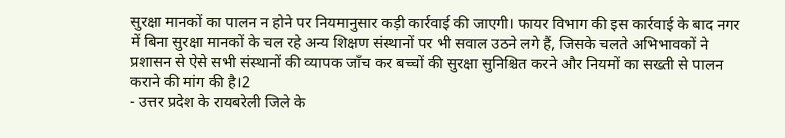सुरक्षा मानकों का पालन न होने पर नियमानुसार कड़ी कार्रवाई की जाएगी। फायर विभाग की इस कार्रवाई के बाद नगर में बिना सुरक्षा मानकों के चल रहे अन्य शिक्षण संस्थानों पर भी सवाल उठने लगे हैं, जिसके चलते अभिभावकों ने प्रशासन से ऐसे सभी संस्थानों की व्यापक जाँच कर बच्चों की सुरक्षा सुनिश्चित करने और नियमों का सख्ती से पालन कराने की मांग की है।2
- उत्तर प्रदेश के रायबरेली जिले के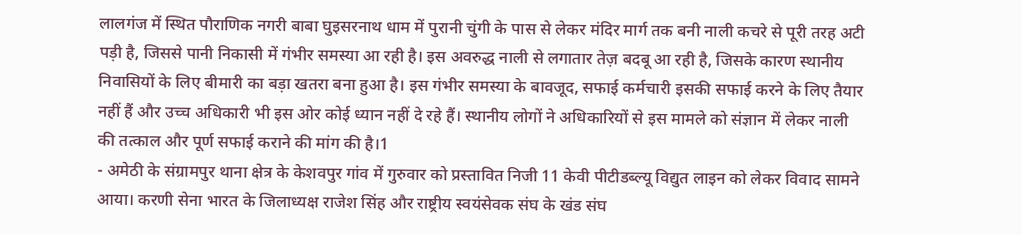लालगंज में स्थित पौराणिक नगरी बाबा घुइसरनाथ धाम में पुरानी चुंगी के पास से लेकर मंदिर मार्ग तक बनी नाली कचरे से पूरी तरह अटी पड़ी है, जिससे पानी निकासी में गंभीर समस्या आ रही है। इस अवरुद्ध नाली से लगातार तेज़ बदबू आ रही है, जिसके कारण स्थानीय निवासियों के लिए बीमारी का बड़ा खतरा बना हुआ है। इस गंभीर समस्या के बावजूद, सफाई कर्मचारी इसकी सफाई करने के लिए तैयार नहीं हैं और उच्च अधिकारी भी इस ओर कोई ध्यान नहीं दे रहे हैं। स्थानीय लोगों ने अधिकारियों से इस मामले को संज्ञान में लेकर नाली की तत्काल और पूर्ण सफाई कराने की मांग की है।1
- अमेठी के संग्रामपुर थाना क्षेत्र के केशवपुर गांव में गुरुवार को प्रस्तावित निजी 11 केवी पीटीडब्ल्यू विद्युत लाइन को लेकर विवाद सामने आया। करणी सेना भारत के जिलाध्यक्ष राजेश सिंह और राष्ट्रीय स्वयंसेवक संघ के खंड संघ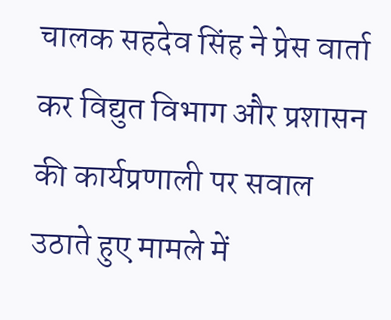चालक सहदेव सिंह ने प्रेस वार्ता कर विद्युत विभाग और प्रशासन की कार्यप्रणाली पर सवाल उठाते हुए मामले में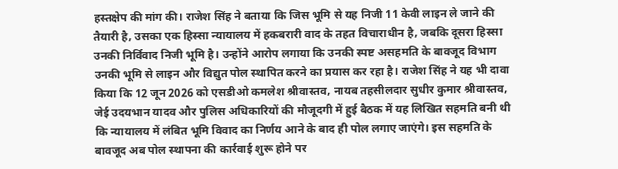हस्तक्षेप की मांग की। राजेश सिंह ने बताया कि जिस भूमि से यह निजी 11 केवी लाइन ले जाने की तैयारी है, उसका एक हिस्सा न्यायालय में हकबरारी वाद के तहत विचाराधीन है, जबकि दूसरा हिस्सा उनकी निर्विवाद निजी भूमि है। उन्होंने आरोप लगाया कि उनकी स्पष्ट असहमति के बावजूद विभाग उनकी भूमि से लाइन और विद्युत पोल स्थापित करने का प्रयास कर रहा है। राजेश सिंह ने यह भी दावा किया कि 12 जून 2026 को एसडीओ कमलेश श्रीवास्तव, नायब तहसीलदार सुधीर कुमार श्रीवास्तव, जेई उदयभान यादव और पुलिस अधिकारियों की मौजूदगी में हुई बैठक में यह लिखित सहमति बनी थी कि न्यायालय में लंबित भूमि विवाद का निर्णय आने के बाद ही पोल लगाए जाएंगे। इस सहमति के बावजूद अब पोल स्थापना की कार्रवाई शुरू होने पर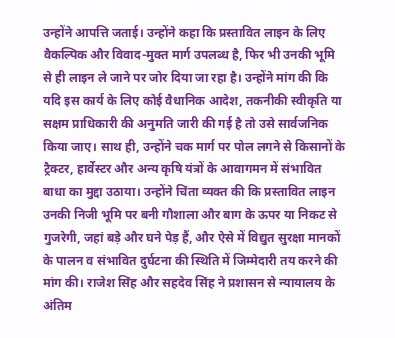उन्होंने आपत्ति जताई। उन्होंने कहा कि प्रस्तावित लाइन के लिए वैकल्पिक और विवाद-मुक्त मार्ग उपलब्ध है, फिर भी उनकी भूमि से ही लाइन ले जाने पर जोर दिया जा रहा है। उन्होंने मांग की कि यदि इस कार्य के लिए कोई वैधानिक आदेश, तकनीकी स्वीकृति या सक्षम प्राधिकारी की अनुमति जारी की गई है तो उसे सार्वजनिक किया जाए। साथ ही, उन्होंने चक मार्ग पर पोल लगने से किसानों के ट्रैक्टर, हार्वेस्टर और अन्य कृषि यंत्रों के आवागमन में संभावित बाधा का मुद्दा उठाया। उन्होंने चिंता व्यक्त की कि प्रस्तावित लाइन उनकी निजी भूमि पर बनी गौशाला और बाग के ऊपर या निकट से गुजरेगी, जहां बड़े और घने पेड़ हैं, और ऐसे में विद्युत सुरक्षा मानकों के पालन व संभावित दुर्घटना की स्थिति में जिम्मेदारी तय करने की मांग की। राजेश सिंह और सहदेव सिंह ने प्रशासन से न्यायालय के अंतिम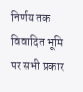निर्णय तक विवादित भूमि पर सभी प्रकार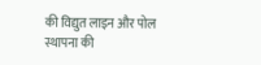की विद्युत लाइन और पोल स्थापना की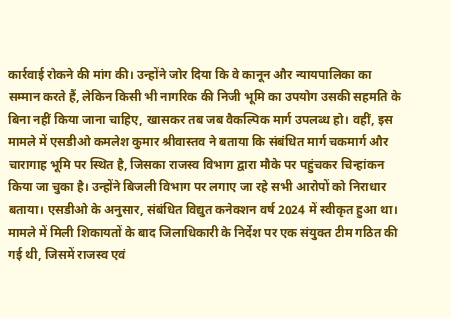कार्रवाई रोकने की मांग की। उन्होंने जोर दिया कि वे कानून और न्यायपालिका का सम्मान करते हैं, लेकिन किसी भी नागरिक की निजी भूमि का उपयोग उसकी सहमति के बिना नहीं किया जाना चाहिए, खासकर तब जब वैकल्पिक मार्ग उपलब्ध हो। वहीं, इस मामले में एसडीओ कमलेश कुमार श्रीवास्तव ने बताया कि संबंधित मार्ग चकमार्ग और चारागाह भूमि पर स्थित है, जिसका राजस्व विभाग द्वारा मौके पर पहुंचकर चिन्हांकन किया जा चुका है। उन्होंने बिजली विभाग पर लगाए जा रहे सभी आरोपों को निराधार बताया। एसडीओ के अनुसार, संबंधित विद्युत कनेक्शन वर्ष 2024 में स्वीकृत हुआ था। मामले में मिली शिकायतों के बाद जिलाधिकारी के निर्देश पर एक संयुक्त टीम गठित की गई थी, जिसमें राजस्व एवं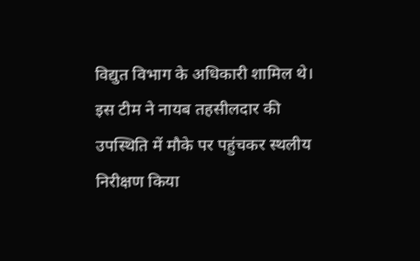विद्युत विभाग के अधिकारी शामिल थे। इस टीम ने नायब तहसीलदार की उपस्थिति में मौके पर पहुंचकर स्थलीय निरीक्षण किया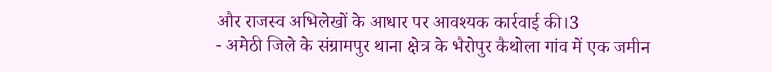और राजस्व अभिलेखों के आधार पर आवश्यक कार्रवाई की।3
- अमेठी जिले के संग्रामपुर थाना क्षेत्र के भैरोपुर कैथोला गांव में एक जमीन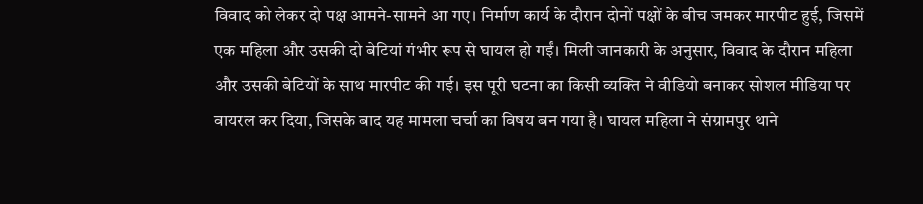विवाद को लेकर दो पक्ष आमने-सामने आ गए। निर्माण कार्य के दौरान दोनों पक्षों के बीच जमकर मारपीट हुई, जिसमें एक महिला और उसकी दो बेटियां गंभीर रूप से घायल हो गईं। मिली जानकारी के अनुसार, विवाद के दौरान महिला और उसकी बेटियों के साथ मारपीट की गई। इस पूरी घटना का किसी व्यक्ति ने वीडियो बनाकर सोशल मीडिया पर वायरल कर दिया, जिसके बाद यह मामला चर्चा का विषय बन गया है। घायल महिला ने संग्रामपुर थाने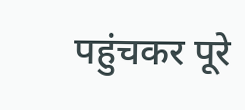पहुंचकर पूरे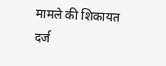मामले की शिकायत दर्ज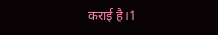कराई है।1